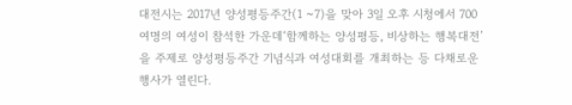대전시는 2017년 양성평등주간(1 ~7)을 맞아 3일 오후 시청에서 700여명의 여성이 참석한 가운데‘함께하는 양성평등, 비상하는 행복대전’을 주제로 양성평등주간 기념식과 여성대회를 개최하는 등 다채로운 행사가 열린다.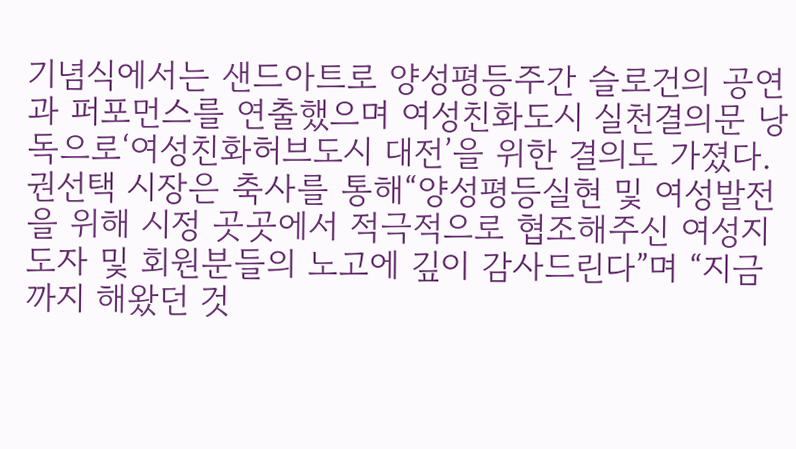기념식에서는 샌드아트로 양성평등주간 슬로건의 공연과 퍼포먼스를 연출했으며 여성친화도시 실천결의문 낭독으로‘여성친화허브도시 대전’을 위한 결의도 가졌다.
권선택 시장은 축사를 통해“양성평등실현 및 여성발전을 위해 시정 곳곳에서 적극적으로 협조해주신 여성지도자 및 회원분들의 노고에 깊이 감사드린다”며 “지금까지 해왔던 것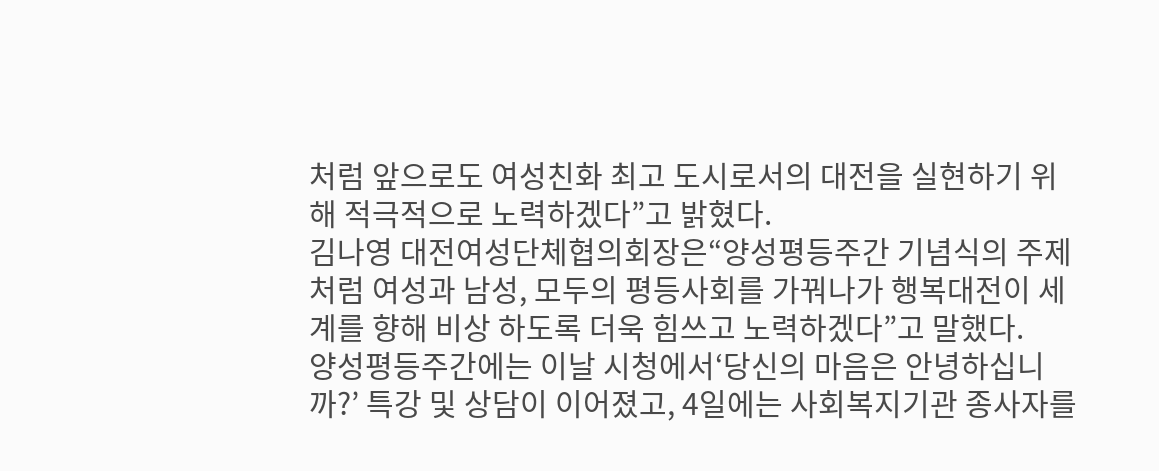처럼 앞으로도 여성친화 최고 도시로서의 대전을 실현하기 위해 적극적으로 노력하겠다”고 밝혔다.
김나영 대전여성단체협의회장은“양성평등주간 기념식의 주제처럼 여성과 남성, 모두의 평등사회를 가꿔나가 행복대전이 세계를 향해 비상 하도록 더욱 힘쓰고 노력하겠다”고 말했다.
양성평등주간에는 이날 시청에서‘당신의 마음은 안녕하십니까?’ 특강 및 상담이 이어졌고, 4일에는 사회복지기관 종사자를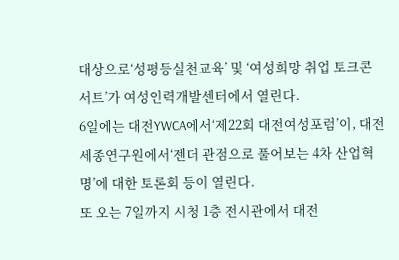대상으로‘성평등실천교육’ 및 ‘여성희망 취업 토크콘서트’가 여성인력개발센터에서 열린다.
6일에는 대전YWCA에서‘제22회 대전여성포럼’이, 대전세종연구원에서‘젠더 관점으로 풀어보는 4차 산업혁명’에 대한 토론회 등이 열린다.
또 오는 7일까지 시청 1층 전시관에서 대전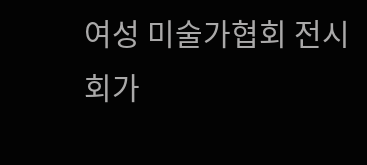여성 미술가협회 전시회가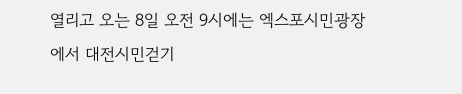열리고 오는 8일 오전 9시에는 엑스포시민광장에서 대전시민걷기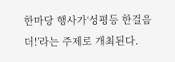한마당 행사가‘성평등 한걸음 더!’라는 주제로 개최된다.